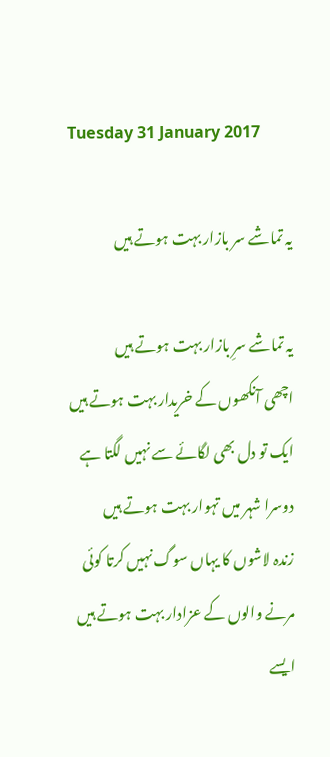Tuesday 31 January 2017

یہ تماشے سر بازار بہت ہوتے ہیں

یہ تماشے سرِ بازار بہت ہوتے ہیں
اچھی آنکھوں کے خریدار بہت ہوتے ہیں
ایک تو دل بھی لگائے سے نہیں لگتا ہے
دوسرا شہر میں تہوار بہت ہوتے ہیں
زندہ لاشوں کا یہاں سوگ نہیں کرتا کوئی
مرنے والوں کے عزادار بہت ہوتے ہیں
ایسے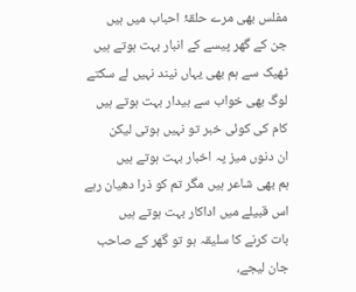مفلس بھی مرے حلقۂ احباب میں ہیں
جن کے گھر پیسے کے انبار بہت ہوتے ہیں
ٹھیک سے ہم بھی یہاں نیند نہیں لے سکتے
لوگ بھی خواب سے بیدار بہت ہوتے ہیں
کام کی کوئی خبر تو نہیں ہوتی لیکن
ان دنوں میز پہ اخبار بہت ہوتے ہیں
ہم بھی شاعر ہیں مگر تم کو ذرا دھیان رہے
اس قبیلے میں اداکار بہت ہوتے ہیں
بات کرنے کا سلیقہ ہو تو گھر کے صاحب
جان لیجے،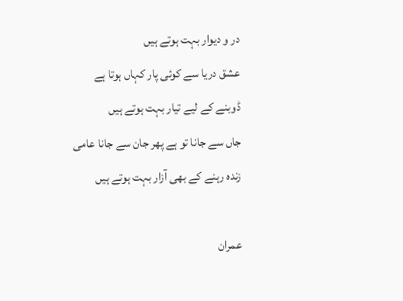در و دیوار بہت ہوتے ہیں
عشق دریا سے کوئی پار کہاں ہوتا ہے
ڈوبنے کے لیے تیار بہت ہوتے ہیں
جاں سے جانا تو ہے پھر جان سے جانا عامی
زندہ رہنے کے بھی آزار بہت ہوتے ہیں

عمران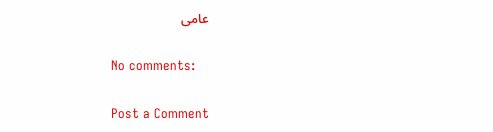عامی

No comments:

Post a Comment